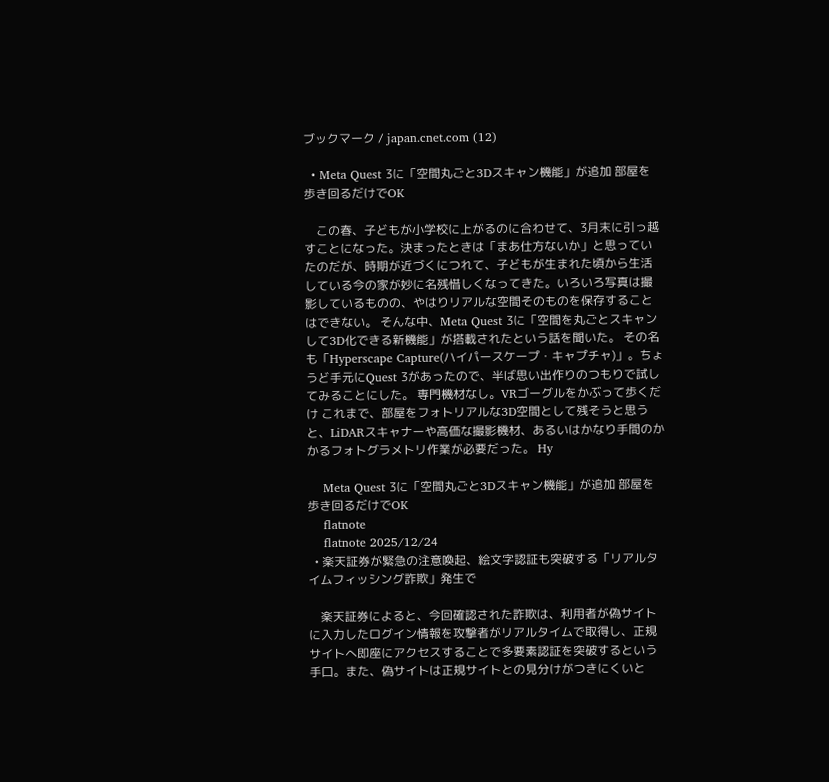ブックマーク / japan.cnet.com (12)

  • Meta Quest 3に「空間丸ごと3Dスキャン機能」が追加 部屋を歩き回るだけでOK

    この春、子どもが小学校に上がるのに合わせて、3月末に引っ越すことになった。決まったときは「まあ仕方ないか」と思っていたのだが、時期が近づくにつれて、子どもが生まれた頃から生活している今の家が妙に名残惜しくなってきた。いろいろ写真は撮影しているものの、やはりリアルな空間そのものを保存することはできない。 そんな中、Meta Quest 3に「空間を丸ごとスキャンして3D化できる新機能」が搭載されたという話を聞いた。 その名も「Hyperscape Capture(ハイパースケープ・キャプチャ)」。ちょうど手元にQuest 3があったので、半ば思い出作りのつもりで試してみることにした。 専門機材なし。VRゴーグルをかぶって歩くだけ これまで、部屋をフォトリアルな3D空間として残そうと思うと、LiDARスキャナーや高価な撮影機材、あるいはかなり手間のかかるフォトグラメトリ作業が必要だった。 Hy

    Meta Quest 3に「空間丸ごと3Dスキャン機能」が追加 部屋を歩き回るだけでOK
    flatnote
    flatnote 2025/12/24
  • 楽天証券が緊急の注意喚起、絵文字認証も突破する「リアルタイムフィッシング詐欺」発生で

    楽天証券によると、今回確認された詐欺は、利用者が偽サイトに入力したログイン情報を攻撃者がリアルタイムで取得し、正規サイトへ即座にアクセスすることで多要素認証を突破するという手口。また、偽サイトは正規サイトとの見分けがつきにくいと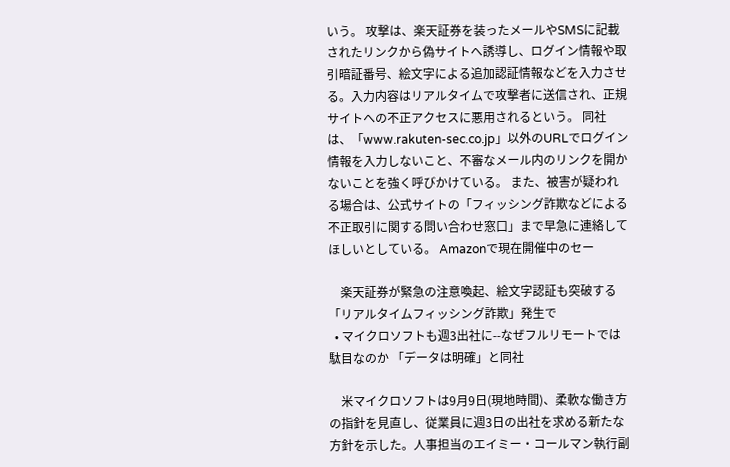いう。 攻撃は、楽天証券を装ったメールやSMSに記載されたリンクから偽サイトへ誘導し、ログイン情報や取引暗証番号、絵文字による追加認証情報などを入力させる。入力内容はリアルタイムで攻撃者に送信され、正規サイトへの不正アクセスに悪用されるという。 同社は、「www.rakuten-sec.co.jp」以外のURLでログイン情報を入力しないこと、不審なメール内のリンクを開かないことを強く呼びかけている。 また、被害が疑われる場合は、公式サイトの「フィッシング詐欺などによる不正取引に関する問い合わせ窓口」まで早急に連絡してほしいとしている。 Amazonで現在開催中のセー

    楽天証券が緊急の注意喚起、絵文字認証も突破する「リアルタイムフィッシング詐欺」発生で
  • マイクロソフトも週3出社に--なぜフルリモートでは駄目なのか 「データは明確」と同社

    米マイクロソフトは9月9日(現地時間)、柔軟な働き方の指針を見直し、従業員に週3日の出社を求める新たな方針を示した。人事担当のエイミー・コールマン執行副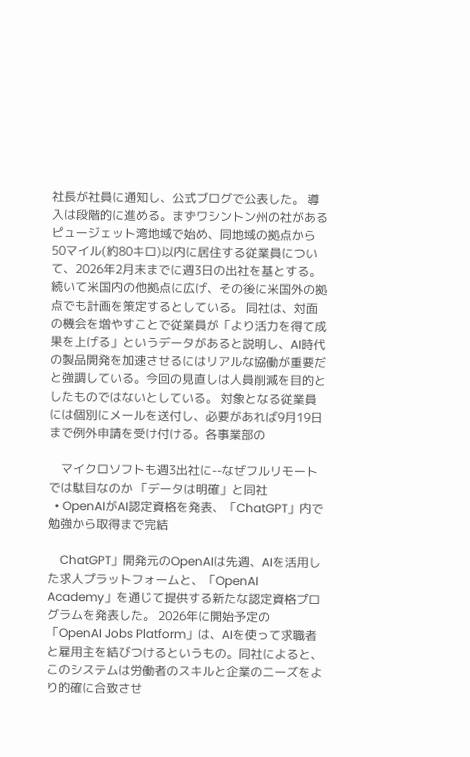社長が社員に通知し、公式ブログで公表した。 導入は段階的に進める。まずワシントン州の社があるピュージェット湾地域で始め、同地域の拠点から50マイル(約80キロ)以内に居住する従業員について、2026年2月末までに週3日の出社を基とする。続いて米国内の他拠点に広げ、その後に米国外の拠点でも計画を策定するとしている。 同社は、対面の機会を増やすことで従業員が「より活力を得て成果を上げる」というデータがあると説明し、AI時代の製品開発を加速させるにはリアルな協働が重要だと強調している。今回の見直しは人員削減を目的としたものではないとしている。 対象となる従業員には個別にメールを送付し、必要があれば9月19日まで例外申請を受け付ける。各事業部の

    マイクロソフトも週3出社に--なぜフルリモートでは駄目なのか 「データは明確」と同社
  • OpenAIがAI認定資格を発表、「ChatGPT」内で勉強から取得まで完結

    ChatGPT」開発元のOpenAIは先週、AIを活用した求人プラットフォームと、「OpenAI Academy」を通じて提供する新たな認定資格プログラムを発表した。 2026年に開始予定の「OpenAI Jobs Platform」は、AIを使って求職者と雇用主を結びつけるというもの。同社によると、このシステムは労働者のスキルと企業のニーズをより的確に合致させ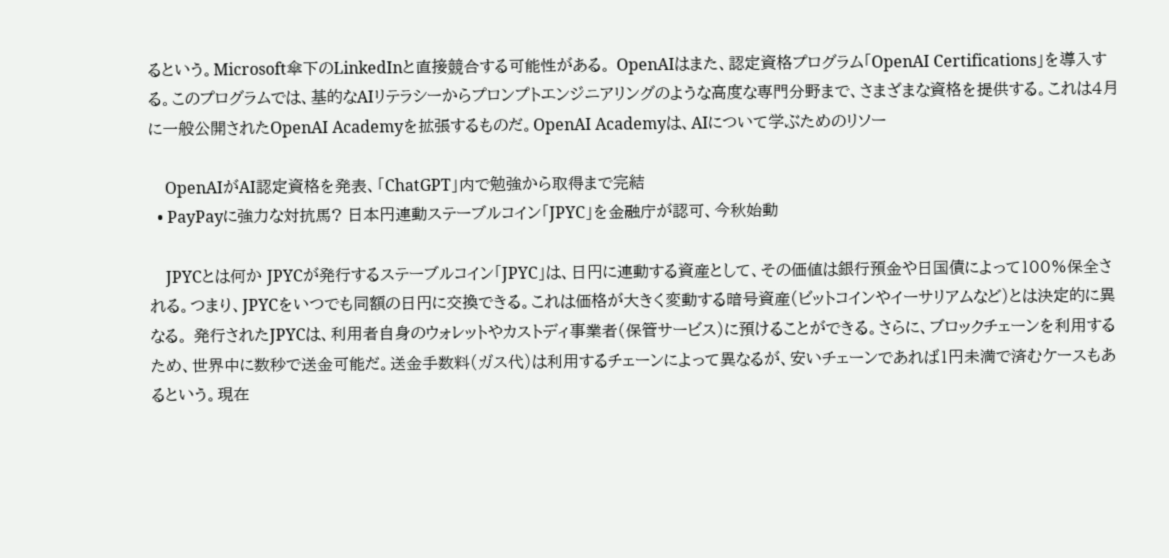るという。Microsoft傘下のLinkedInと直接競合する可能性がある。 OpenAIはまた、認定資格プログラム「OpenAI Certifications」を導入する。このプログラムでは、基的なAIリテラシーからプロンプトエンジニアリングのような高度な専門分野まで、さまざまな資格を提供する。これは4月に一般公開されたOpenAI Academyを拡張するものだ。OpenAI Academyは、AIについて学ぶためのリソー

    OpenAIがAI認定資格を発表、「ChatGPT」内で勉強から取得まで完結
  • PayPayに強力な対抗馬? 日本円連動ステーブルコイン「JPYC」を金融庁が認可、今秋始動

    JPYCとは何か JPYCが発行するステーブルコイン「JPYC」は、日円に連動する資産として、その価値は銀行預金や日国債によって100%保全される。つまり、JPYCをいつでも同額の日円に交換できる。これは価格が大きく変動する暗号資産(ビットコインやイーサリアムなど)とは決定的に異なる。 発行されたJPYCは、利用者自身のウォレットやカストディ事業者(保管サービス)に預けることができる。さらに、ブロックチェーンを利用するため、世界中に数秒で送金可能だ。送金手数料(ガス代)は利用するチェーンによって異なるが、安いチェーンであれば1円未満で済むケースもあるという。現在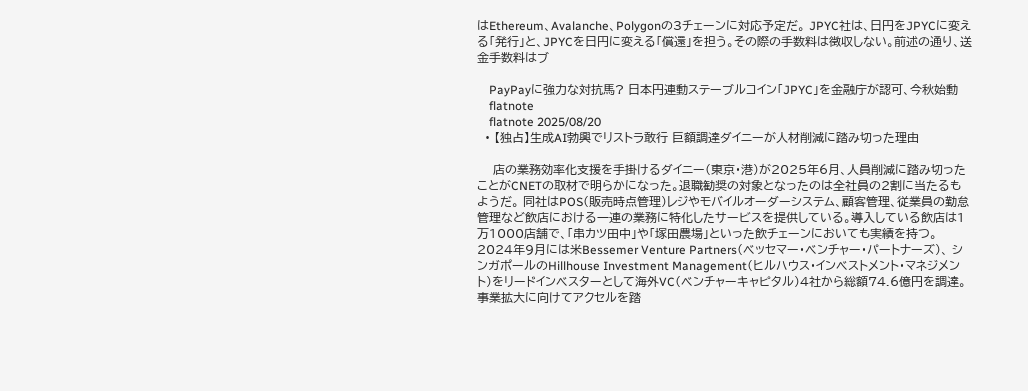はEthereum、Avalanche、Polygonの3チェーンに対応予定だ。 JPYC社は、日円をJPYCに変える「発行」と、JPYCを日円に変える「償還」を担う。その際の手数料は徴収しない。前述の通り、送金手数料はブ

    PayPayに強力な対抗馬? 日本円連動ステーブルコイン「JPYC」を金融庁が認可、今秋始動
    flatnote
    flatnote 2025/08/20
  • 【独占】生成AI勃興でリストラ敢行 巨額調達ダイニーが人材削減に踏み切った理由

    店の業務効率化支援を手掛けるダイニー(東京・港)が2025年6月、人員削減に踏み切ったことがCNETの取材で明らかになった。退職勧奨の対象となったのは全社員の2割に当たるもようだ。 同社はPOS(販売時点管理)レジやモバイルオーダーシステム、顧客管理、従業員の勤怠管理など飲店における一連の業務に特化したサービスを提供している。導入している飲店は1万1000店舗で、「串カツ田中」や「塚田農場」といった飲チェーンにおいても実績を持つ。 2024年9月には米Bessemer Venture Partners(ベッセマー・ベンチャー・パートナーズ)、 シンガポールのHillhouse Investment Management(ヒルハウス・インベストメント・マネジメント)をリードインベスターとして海外VC(ベンチャーキャピタル)4社から総額74.6億円を調達。事業拡大に向けてアクセルを踏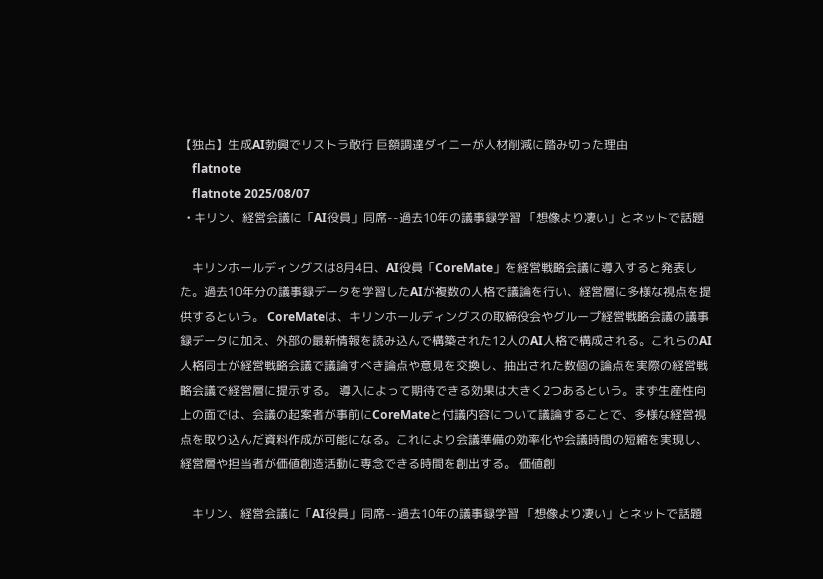【独占】生成AI勃興でリストラ敢行 巨額調達ダイニーが人材削減に踏み切った理由
    flatnote
    flatnote 2025/08/07
  • キリン、経営会議に「AI役員」同席--過去10年の議事録学習 「想像より凄い」とネットで話題

    キリンホールディングスは8月4日、AI役員「CoreMate」を経営戦略会議に導入すると発表した。過去10年分の議事録データを学習したAIが複数の人格で議論を行い、経営層に多様な視点を提供するという。 CoreMateは、キリンホールディングスの取締役会やグループ経営戦略会議の議事録データに加え、外部の最新情報を読み込んで構築された12人のAI人格で構成される。これらのAI人格同士が経営戦略会議で議論すべき論点や意見を交換し、抽出された数個の論点を実際の経営戦略会議で経営層に提示する。 導入によって期待できる効果は大きく2つあるという。まず生産性向上の面では、会議の起案者が事前にCoreMateと付議内容について議論することで、多様な経営視点を取り込んだ資料作成が可能になる。これにより会議準備の効率化や会議時間の短縮を実現し、経営層や担当者が価値創造活動に専念できる時間を創出する。 価値創

    キリン、経営会議に「AI役員」同席--過去10年の議事録学習 「想像より凄い」とネットで話題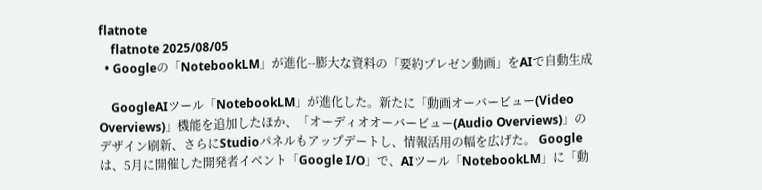flatnote
    flatnote 2025/08/05
  • Googleの「NotebookLM」が進化--膨大な資料の「要約プレゼン動画」をAIで自動生成

    GoogleAIツール「NotebookLM」が進化した。新たに「動画オーバービュー(Video Overviews)」機能を追加したほか、「オーディオオーバービュー(Audio Overviews)」のデザイン刷新、さらにStudioパネルもアップデートし、情報活用の幅を広げた。 Googleは、5月に開催した開発者イベント「Google I/O」で、AIツール「NotebookLM」に「動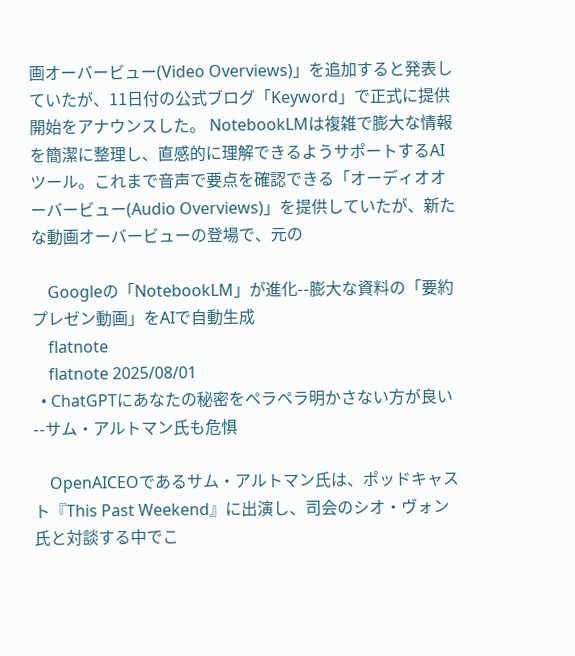画オーバービュー(Video Overviews)」を追加すると発表していたが、11日付の公式ブログ「Keyword」で正式に提供開始をアナウンスした。 NotebookLMは複雑で膨大な情報を簡潔に整理し、直感的に理解できるようサポートするAIツール。これまで音声で要点を確認できる「オーディオオーバービュー(Audio Overviews)」を提供していたが、新たな動画オーバービューの登場で、元の

    Googleの「NotebookLM」が進化--膨大な資料の「要約プレゼン動画」をAIで自動生成
    flatnote
    flatnote 2025/08/01
  • ChatGPTにあなたの秘密をペラペラ明かさない方が良い--サム・アルトマン氏も危惧

    OpenAICEOであるサム・アルトマン氏は、ポッドキャスト『This Past Weekend』に出演し、司会のシオ・ヴォン氏と対談する中でこ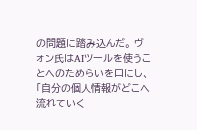の問題に踏み込んだ。 ヴォン氏はAIツールを使うことへのためらいを口にし、「自分の個人情報がどこへ流れていく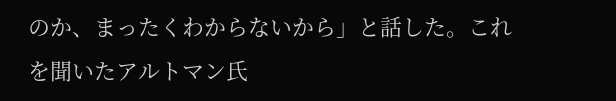のか、まったくわからないから」と話した。これを聞いたアルトマン氏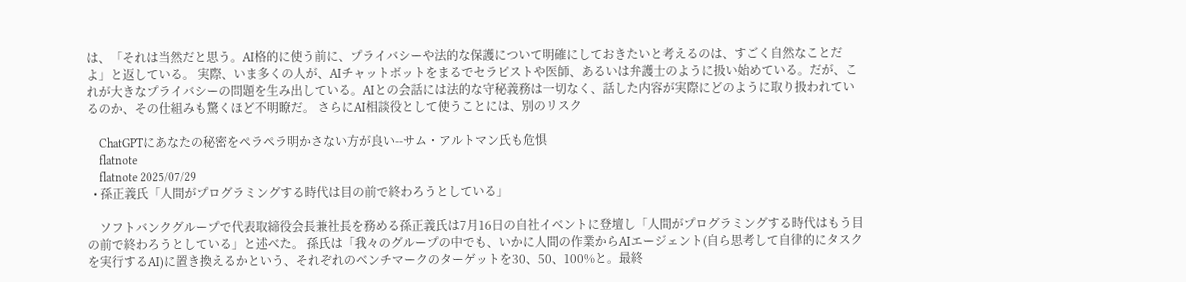は、「それは当然だと思う。AI格的に使う前に、プライバシーや法的な保護について明確にしておきたいと考えるのは、すごく自然なことだよ」と返している。 実際、いま多くの人が、AIチャットボットをまるでセラピストや医師、あるいは弁護士のように扱い始めている。だが、これが大きなプライバシーの問題を生み出している。AIとの会話には法的な守秘義務は一切なく、話した内容が実際にどのように取り扱われているのか、その仕組みも驚くほど不明瞭だ。 さらにAI相談役として使うことには、別のリスク

    ChatGPTにあなたの秘密をペラペラ明かさない方が良い--サム・アルトマン氏も危惧
    flatnote
    flatnote 2025/07/29
  • 孫正義氏「人間がプログラミングする時代は目の前で終わろうとしている」

    ソフトバンクグループで代表取締役会長兼社長を務める孫正義氏は7月16日の自社イベントに登壇し「人間がプログラミングする時代はもう目の前で終わろうとしている」と述べた。 孫氏は「我々のグループの中でも、いかに人間の作業からAIエージェント(自ら思考して自律的にタスクを実行するAI)に置き換えるかという、それぞれのベンチマークのターゲットを30、50、100%と。最終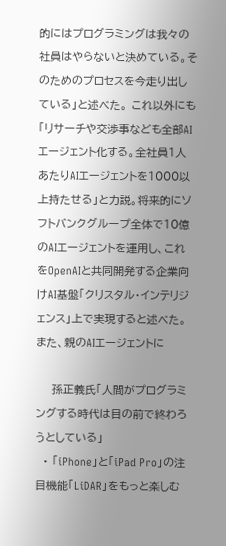的にはプログラミングは我々の社員はやらないと決めている。そのためのプロセスを今走り出している」と述べた。 これ以外にも「リサーチや交渉事なども全部AIエージェント化する。全社員1人あたりAIエージェントを1000以上持たせる」と力説。将来的にソフトバンクグループ全体で10億のAIエージェントを運用し、これをOpenAIと共同開発する企業向けAI基盤「クリスタル・インテリジェンス」上で実現すると述べた。また、親のAIエージェントに

    孫正義氏「人間がプログラミングする時代は目の前で終わろうとしている」
  • 「iPhone」と「iPad Pro」の注目機能「LiDAR」をもっと楽しむ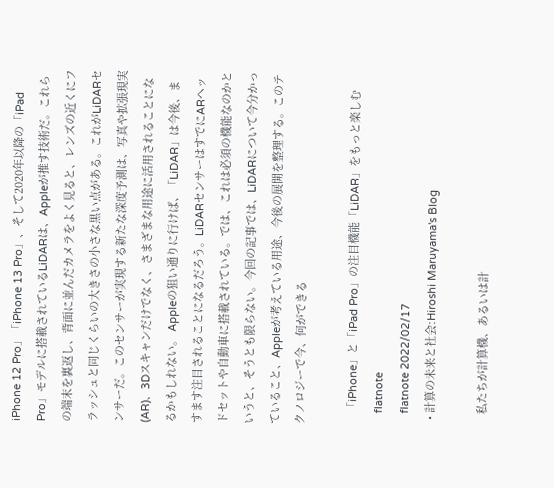iPhone 12 Pro」「iPhone 13 Pro」、そして2020年以降の「iPad Pro」モデルに搭載されているLiDARは、Appleが推す技術だ。これらの端末を裏返し、背面に並んだカメラをよく見ると、レンズの近くにフラッシュと同じくらいの大きさの小さな黒い点がある。これがLiDARセンサーだ。このセンサーが実現する新たな深度予測は、写真や拡張現実(AR)、3Dスキャンだけでなく、さまざまな用途に活用されることになるかもしれない。 Appleの狙い通りに行けば、「LiDAR」は今後、ますます注目されることになるだろう。LiDARセンサーはすでにARヘッドセットや自動車に搭載されている。では、これは必須の機能なのかというと、そうとも限らない。今回の記事では、LiDARについて今分かっていること、Appleが考えている用途、今後の展開を整理する。このテクノロジーで今、何ができる

    「iPhone」と「iPad Pro」の注目機能「LiDAR」をもっと楽しむ
    flatnote
    flatnote 2022/02/17
  • 計算の未来と社会:Hiroshi Maruyama's Blog

    私たちが計算機、あるいは計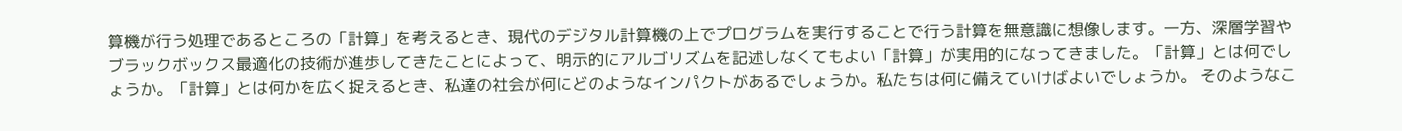算機が行う処理であるところの「計算」を考えるとき、現代のデジタル計算機の上でプログラムを実行することで行う計算を無意識に想像します。一方、深層学習やブラックボックス最適化の技術が進歩してきたことによって、明示的にアルゴリズムを記述しなくてもよい「計算」が実用的になってきました。「計算」とは何でしょうか。「計算」とは何かを広く捉えるとき、私達の社会が何にどのようなインパクトがあるでしょうか。私たちは何に備えていけばよいでしょうか。 そのようなこ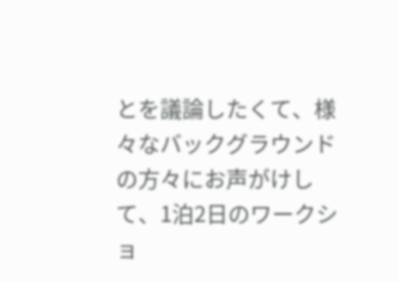とを議論したくて、様々なバックグラウンドの方々にお声がけして、1泊2日のワークショ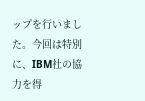ップを行いました。今回は特別に、IBM社の協力を得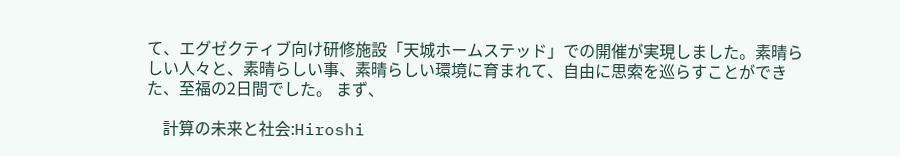て、エグゼクティブ向け研修施設「天城ホームステッド」での開催が実現しました。素晴らしい人々と、素晴らしい事、素晴らしい環境に育まれて、自由に思索を巡らすことができた、至福の2日間でした。 まず、

    計算の未来と社会:Hiroshi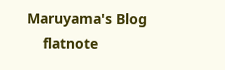Maruyama's Blog
    flatnote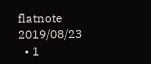flatnote 2019/08/23
  • 1